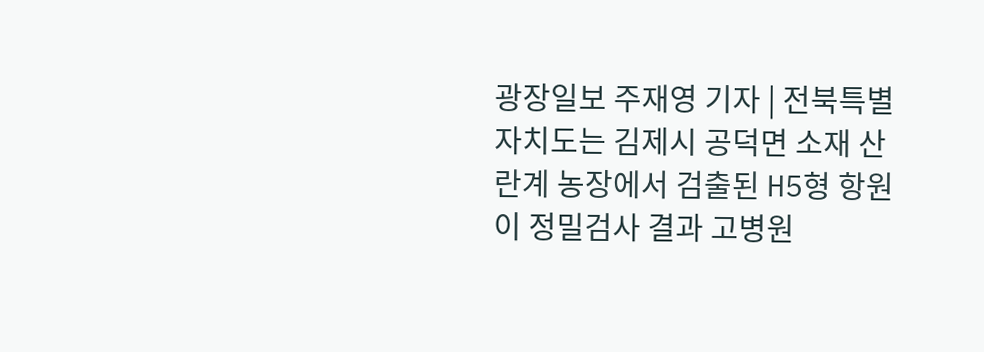광장일보 주재영 기자 | 전북특별자치도는 김제시 공덕면 소재 산란계 농장에서 검출된 H5형 항원이 정밀검사 결과 고병원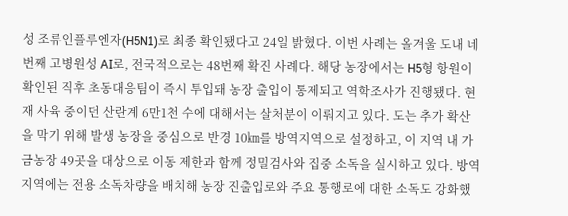성 조류인플루엔자(H5N1)로 최종 확인됐다고 24일 밝혔다. 이번 사례는 올겨울 도내 네번째 고병원성 AI로, 전국적으로는 48번째 확진 사례다. 해당 농장에서는 H5형 항원이 확인된 직후 초동대응팀이 즉시 투입돼 농장 출입이 통제되고 역학조사가 진행됐다. 현재 사육 중이던 산란계 6만1천 수에 대해서는 살처분이 이뤄지고 있다. 도는 추가 확산을 막기 위해 발생 농장을 중심으로 반경 10㎞를 방역지역으로 설정하고, 이 지역 내 가금농장 49곳을 대상으로 이동 제한과 함께 정밀검사와 집중 소독을 실시하고 있다. 방역지역에는 전용 소독차량을 배치해 농장 진출입로와 주요 통행로에 대한 소독도 강화했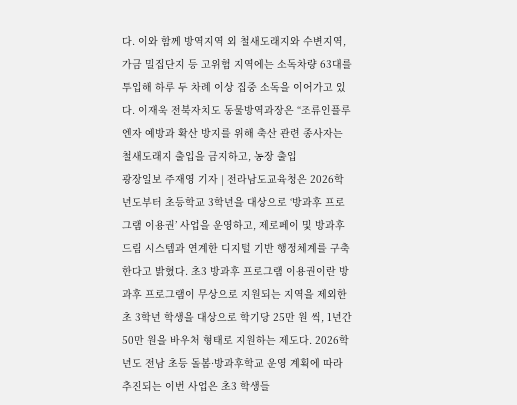다. 이와 함께 방역지역 외 철새도래지와 수변지역, 가금 밀집단지 등 고위험 지역에는 소독차량 63대를 투입해 하루 두 차례 이상 집중 소독을 이어가고 있다. 이재욱 전북자치도 동물방역과장은 “조류인플루엔자 예방과 확산 방지를 위해 축산 관련 종사자는 철새도래지 출입을 금지하고, 농장 출입
광장일보 주재영 기자 | 전라남도교육청은 2026학년도부터 초등학교 3학년을 대상으로 ‘방과후 프로그램 이용권’ 사업을 운영하고, 제로페이 및 방과후드림 시스템과 연계한 디지털 기반 행정체계를 구축한다고 밝혔다. 초3 방과후 프로그램 이용권이란 방과후 프로그램이 무상으로 지원되는 지역을 제외한 초 3학년 학생을 대상으로 학기당 25만 원 씩, 1년간 50만 원을 바우처 형태로 지원하는 제도다. 2026학년도 전남 초등 돌봄·방과후학교 운영 계획에 따라 추진되는 이번 사업은 초3 학생들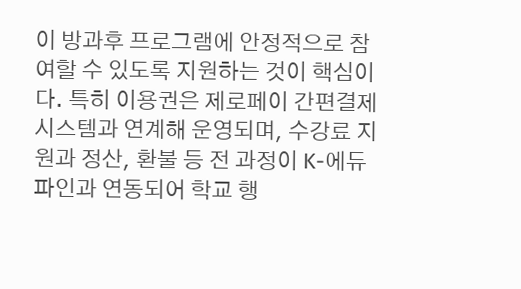이 방과후 프로그램에 안정적으로 참여할 수 있도록 지원하는 것이 핵심이다. 특히 이용권은 제로페이 간편결제 시스템과 연계해 운영되며, 수강료 지원과 정산, 환불 등 전 과정이 K-에듀파인과 연동되어 학교 행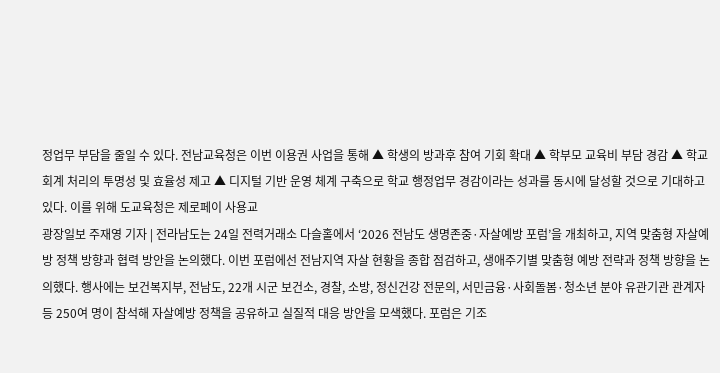정업무 부담을 줄일 수 있다. 전남교육청은 이번 이용권 사업을 통해 ▲ 학생의 방과후 참여 기회 확대 ▲ 학부모 교육비 부담 경감 ▲ 학교 회계 처리의 투명성 및 효율성 제고 ▲ 디지털 기반 운영 체계 구축으로 학교 행정업무 경감이라는 성과를 동시에 달성할 것으로 기대하고 있다. 이를 위해 도교육청은 제로페이 사용교
광장일보 주재영 기자 | 전라남도는 24일 전력거래소 다슬홀에서 ‘2026 전남도 생명존중·자살예방 포럼’을 개최하고, 지역 맞춤형 자살예방 정책 방향과 협력 방안을 논의했다. 이번 포럼에선 전남지역 자살 현황을 종합 점검하고, 생애주기별 맞춤형 예방 전략과 정책 방향을 논의했다. 행사에는 보건복지부, 전남도, 22개 시군 보건소, 경찰, 소방, 정신건강 전문의, 서민금융·사회돌봄·청소년 분야 유관기관 관계자 등 250여 명이 참석해 자살예방 정책을 공유하고 실질적 대응 방안을 모색했다. 포럼은 기조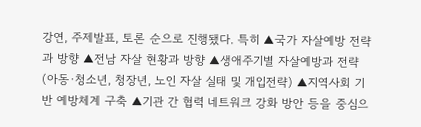강연, 주제발표, 토론 순으로 진행됐다. 특히 ▲국가 자살예방 전략과 방향 ▲전남 자살 현황과 방향 ▲생애주기별 자살예방과 전략(아동·청소년, 청장년, 노인 자살 실태 및 개입전략) ▲지역사회 기반 예방체계 구축 ▲기관 간 협력 네트워크 강화 방안 등을 중심으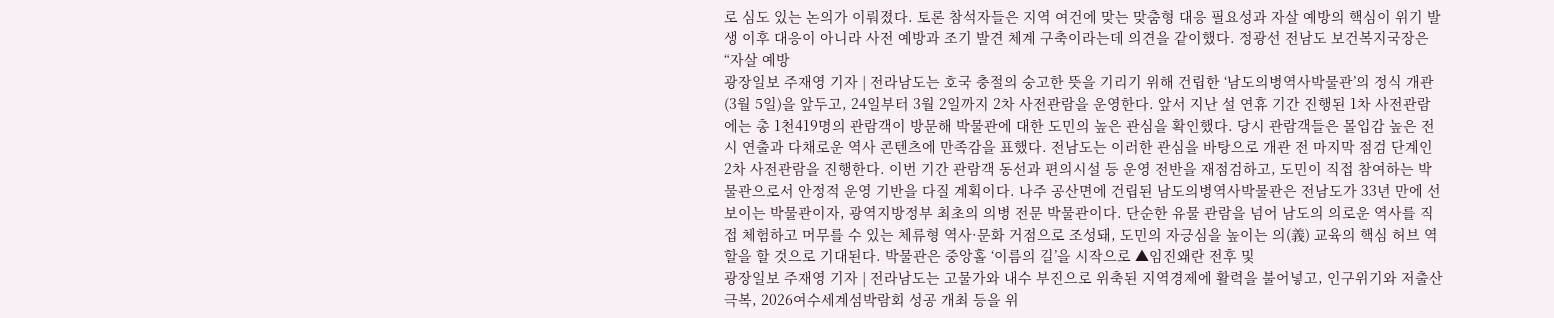로 심도 있는 논의가 이뤄졌다. 토론 참석자들은 지역 여건에 맞는 맞춤형 대응 필요성과 자살 예방의 핵심이 위기 발생 이후 대응이 아니라 사전 예방과 조기 발견 체계 구축이라는데 의견을 같이했다. 정광선 전남도 보건복지국장은 “자살 예방
광장일보 주재영 기자 | 전라남도는 호국 충절의 숭고한 뜻을 기리기 위해 건립한 ‘남도의병역사박물관’의 정식 개관(3월 5일)을 앞두고, 24일부터 3월 2일까지 2차 사전관람을 운영한다. 앞서 지난 설 연휴 기간 진행된 1차 사전관람에는 총 1천419명의 관람객이 방문해 박물관에 대한 도민의 높은 관심을 확인했다. 당시 관람객들은 몰입감 높은 전시 연출과 다채로운 역사 콘텐츠에 만족감을 표했다. 전남도는 이러한 관심을 바탕으로 개관 전 마지막 점검 단계인 2차 사전관람을 진행한다. 이번 기간 관람객 동선과 편의시설 등 운영 전반을 재점검하고, 도민이 직접 참여하는 박물관으로서 안정적 운영 기반을 다질 계획이다. 나주 공산면에 건립된 남도의병역사박물관은 전남도가 33년 만에 선보이는 박물관이자, 광역지방정부 최초의 의병 전문 박물관이다. 단순한 유물 관람을 넘어 남도의 의로운 역사를 직접 체험하고 머무를 수 있는 체류형 역사·문화 거점으로 조성돼, 도민의 자긍심을 높이는 의(義) 교육의 핵심 허브 역할을 할 것으로 기대된다. 박물관은 중앙홀 ‘이름의 길’을 시작으로 ▲임진왜란 전후 및
광장일보 주재영 기자 | 전라남도는 고물가와 내수 부진으로 위축된 지역경제에 활력을 불어넣고, 인구위기와 저출산 극복, 2026여수세계섬박람회 성공 개최 등을 위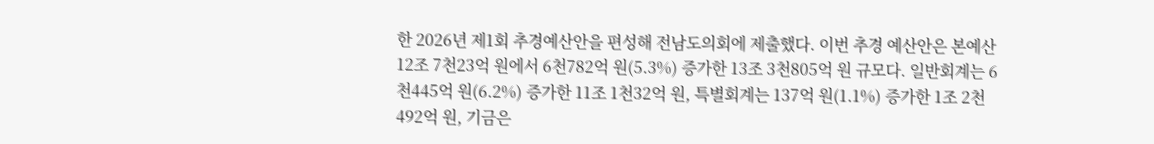한 2026년 제1회 추경예산안을 편성해 전남도의회에 제출했다. 이번 추경 예산안은 본예산 12조 7천23억 원에서 6천782억 원(5.3%) 증가한 13조 3천805억 원 규모다. 일반회계는 6천445억 원(6.2%) 증가한 11조 1천32억 원, 특별회계는 137억 원(1.1%) 증가한 1조 2천492억 원, 기금은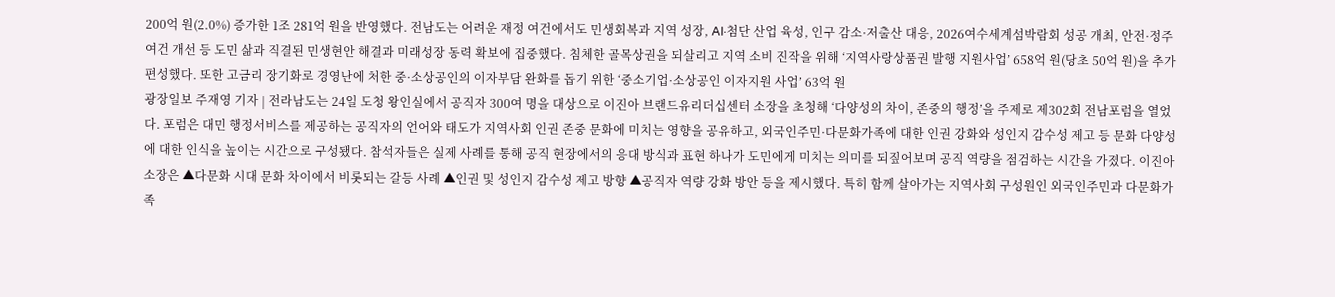200억 원(2.0%) 증가한 1조 281억 원을 반영했다. 전남도는 어려운 재정 여건에서도 민생회복과 지역 성장, AI·첨단 산업 육성, 인구 감소·저출산 대응, 2026여수세계섬박람회 성공 개최, 안전·정주여건 개선 등 도민 삶과 직결된 민생현안 해결과 미래성장 동력 확보에 집중했다. 침체한 골목상권을 되살리고 지역 소비 진작을 위해 ‘지역사랑상품권 발행 지원사업’ 658억 원(당초 50억 원)을 추가 편성했다. 또한 고금리 장기화로 경영난에 처한 중·소상공인의 이자부담 완화를 돕기 위한 ‘중소기업·소상공인 이자지원 사업’ 63억 원
광장일보 주재영 기자 | 전라남도는 24일 도청 왕인실에서 공직자 300여 명을 대상으로 이진아 브랜드유리더십센터 소장을 초청해 ‘다양성의 차이, 존중의 행정’을 주제로 제302회 전남포럼을 열었다. 포럼은 대민 행정서비스를 제공하는 공직자의 언어와 태도가 지역사회 인권 존중 문화에 미치는 영향을 공유하고, 외국인주민·다문화가족에 대한 인권 강화와 성인지 감수성 제고 등 문화 다양성에 대한 인식을 높이는 시간으로 구성됐다. 참석자들은 실제 사례를 통해 공직 현장에서의 응대 방식과 표현 하나가 도민에게 미치는 의미를 되짚어보며 공직 역량을 점검하는 시간을 가졌다. 이진아 소장은 ▲다문화 시대 문화 차이에서 비롯되는 갈등 사례 ▲인권 및 성인지 감수성 제고 방향 ▲공직자 역량 강화 방안 등을 제시했다. 특히 함께 살아가는 지역사회 구성원인 외국인주민과 다문화가족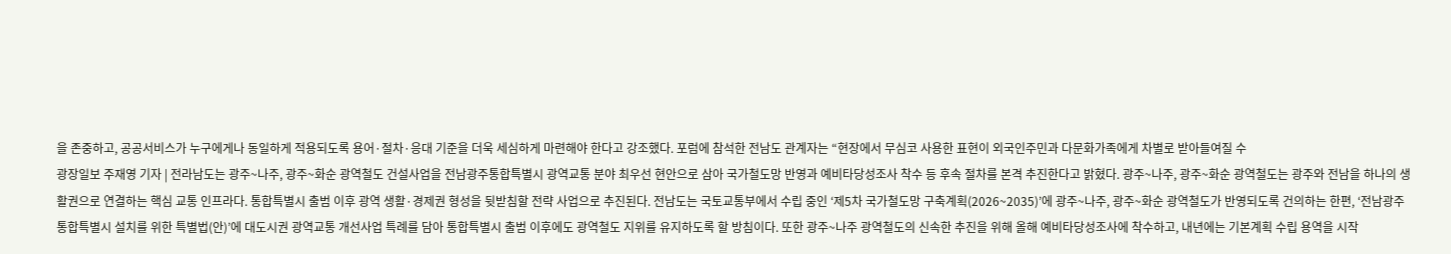을 존중하고, 공공서비스가 누구에게나 동일하게 적용되도록 용어·절차·응대 기준을 더욱 세심하게 마련해야 한다고 강조했다. 포럼에 참석한 전남도 관계자는 “현장에서 무심코 사용한 표현이 외국인주민과 다문화가족에게 차별로 받아들여질 수
광장일보 주재영 기자 | 전라남도는 광주~나주, 광주~화순 광역철도 건설사업을 전남광주통합특별시 광역교통 분야 최우선 현안으로 삼아 국가철도망 반영과 예비타당성조사 착수 등 후속 절차를 본격 추진한다고 밝혔다. 광주~나주, 광주~화순 광역철도는 광주와 전남을 하나의 생활권으로 연결하는 핵심 교통 인프라다. 통합특별시 출범 이후 광역 생활·경제권 형성을 뒷받침할 전략 사업으로 추진된다. 전남도는 국토교통부에서 수립 중인 ‘제5차 국가철도망 구축계획(2026~2035)’에 광주~나주, 광주~화순 광역철도가 반영되도록 건의하는 한편, ‘전남광주통합특별시 설치를 위한 특별법(안)’에 대도시권 광역교통 개선사업 특례를 담아 통합특별시 출범 이후에도 광역철도 지위를 유지하도록 할 방침이다. 또한 광주~나주 광역철도의 신속한 추진을 위해 올해 예비타당성조사에 착수하고, 내년에는 기본계획 수립 용역을 시작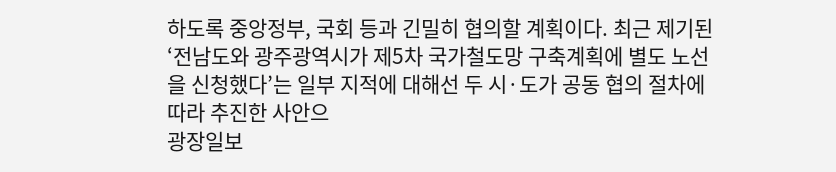하도록 중앙정부, 국회 등과 긴밀히 협의할 계획이다. 최근 제기된 ‘전남도와 광주광역시가 제5차 국가철도망 구축계획에 별도 노선을 신청했다’는 일부 지적에 대해선 두 시·도가 공동 협의 절차에 따라 추진한 사안으
광장일보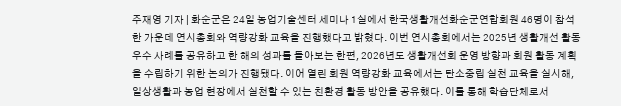주재영 기자 | 화순군은 24일 농업기술센터 세미나 1실에서 한국생활개선화순군연합회원 46명이 참석한 가운데 연시총회와 역량강화 교육을 진행했다고 밝혔다. 이번 연시총회에서는 2025년 생활개선 활동 우수 사례를 공유하고 한 해의 성과를 돌아보는 한편, 2026년도 생활개선회 운영 방향과 회원 활동 계획을 수립하기 위한 논의가 진행됐다. 이어 열린 회원 역량강화 교육에서는 탄소중립 실천 교육을 실시해, 일상생활과 농업 현장에서 실천할 수 있는 친환경 활동 방안을 공유했다. 이를 통해 학습단체로서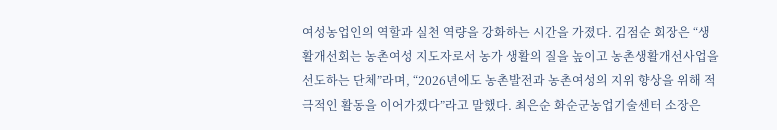여성농업인의 역할과 실천 역량을 강화하는 시간을 가졌다. 김점순 회장은 “생활개선회는 농촌여성 지도자로서 농가 생활의 질을 높이고 농촌생활개선사업을 선도하는 단체”라며, “2026년에도 농촌발전과 농촌여성의 지위 향상을 위해 적극적인 활동을 이어가겠다”라고 말했다. 최은순 화순군농업기술센터 소장은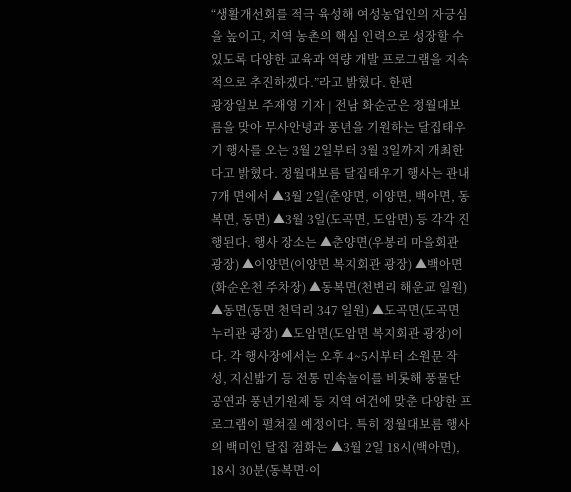“생활개선회를 적극 육성해 여성농업인의 자긍심을 높이고, 지역 농촌의 핵심 인력으로 성장할 수 있도록 다양한 교육과 역량 개발 프로그램을 지속적으로 추진하겠다.”라고 밝혔다. 한편
광장일보 주재영 기자 | 전남 화순군은 정월대보름을 맞아 무사안녕과 풍년을 기원하는 달집태우기 행사를 오는 3월 2일부터 3월 3일까지 개최한다고 밝혔다. 정월대보름 달집태우기 행사는 관내 7개 면에서 ▲3월 2일(춘양면, 이양면, 백아면, 동복면, 동면) ▲3월 3일(도곡면, 도암면) 등 각각 진행된다. 행사 장소는 ▲춘양면(우봉리 마을회관 광장) ▲이양면(이양면 복지회관 광장) ▲백아면(화순온천 주차장) ▲동복면(천변리 해운교 일원) ▲동면(동면 천덕리 347 일원) ▲도곡면(도곡면 누리관 광장) ▲도암면(도암면 복지회관 광장)이다. 각 행사장에서는 오후 4~5시부터 소원문 작성, 지신밟기 등 전통 민속놀이를 비롯해 풍물단 공연과 풍년기원제 등 지역 여건에 맞춘 다양한 프로그램이 펼쳐질 예정이다. 특히 정월대보름 행사의 백미인 달집 점화는 ▲3월 2일 18시(백아면), 18시 30분(동복면·이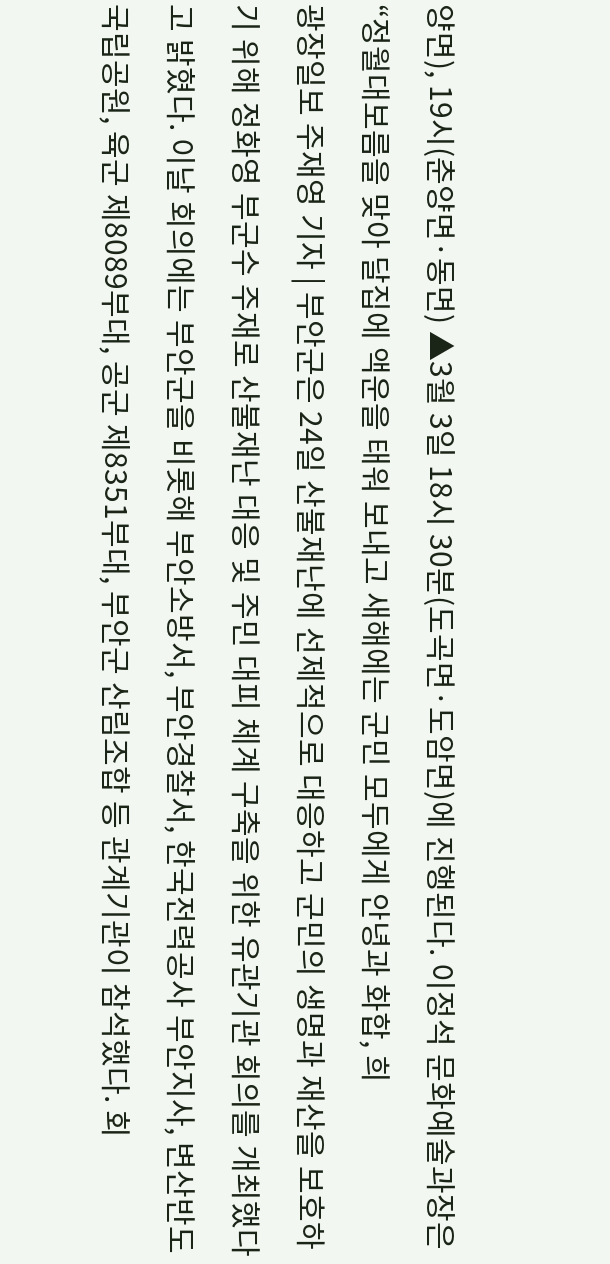양면), 19시(춘양면·동면) ▲3월 3일 18시 30분(도곡면·도암면)에 진행된다. 이정석 문화예술과장은 “정월대보름을 맞아 달집에 액운을 태워 보내고 새해에는 군민 모두에게 안녕과 화합, 희
광장일보 주재영 기자 | 부안군은 24일 산불재난에 선제적으로 대응하고 군민의 생명과 재산을 보호하기 위해 정화영 부군수 주재로 산불재난 대응 및 주민 대피 체계 구축을 위한 유관기관 회의를 개최했다고 밝혔다. 이날 회의에는 부안군을 비롯해 부안소방서, 부안경찰서, 한국전력공사 부안지사, 변산반도 국립공원, 육군 제8089부대, 공군 제8351부대, 부안군 산림조합 등 관계기관이 참석했다. 회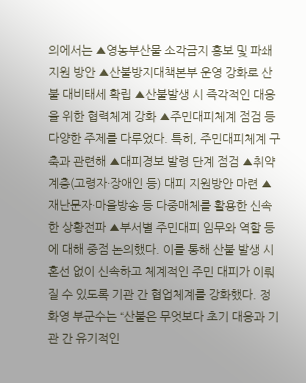의에서는 ▲영농부산물 소각금지 홍보 및 파쇄지원 방안 ▲산불방지대책본부 운영 강화로 산불 대비태세 확립 ▲산불발생 시 즉각적인 대응을 위한 협력체계 강화 ▲주민대피체계 점검 등 다양한 주제를 다루었다. 특히, 주민대피체계 구축과 관련해 ▲대피경보 발령 단계 점검 ▲취약계층(고령자·장애인 등) 대피 지원방안 마련 ▲재난문자·마을방송 등 다중매체를 활용한 신속한 상황전파 ▲부서별 주민대피 임무와 역할 등에 대해 중점 논의했다. 이를 통해 산불 발생 시 혼선 없이 신속하고 체계적인 주민 대피가 이뤄질 수 있도록 기관 간 협업체계를 강화했다. 정화영 부군수는 “산불은 무엇보다 초기 대응과 기관 간 유기적인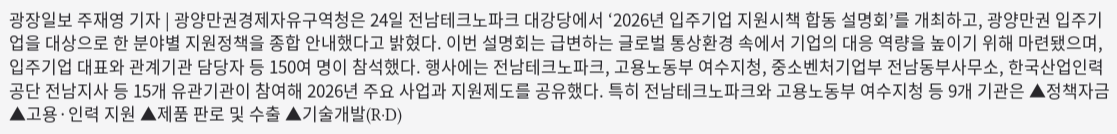광장일보 주재영 기자 | 광양만권경제자유구역청은 24일 전남테크노파크 대강당에서 ‘2026년 입주기업 지원시책 합동 설명회’를 개최하고, 광양만권 입주기업을 대상으로 한 분야별 지원정책을 종합 안내했다고 밝혔다. 이번 설명회는 급변하는 글로벌 통상환경 속에서 기업의 대응 역량을 높이기 위해 마련됐으며, 입주기업 대표와 관계기관 담당자 등 150여 명이 참석했다. 행사에는 전남테크노파크, 고용노동부 여수지청, 중소벤처기업부 전남동부사무소, 한국산업인력공단 전남지사 등 15개 유관기관이 참여해 2026년 주요 사업과 지원제도를 공유했다. 특히 전남테크노파크와 고용노동부 여수지청 등 9개 기관은 ▲정책자금 ▲고용·인력 지원 ▲제품 판로 및 수출 ▲기술개발(R·D)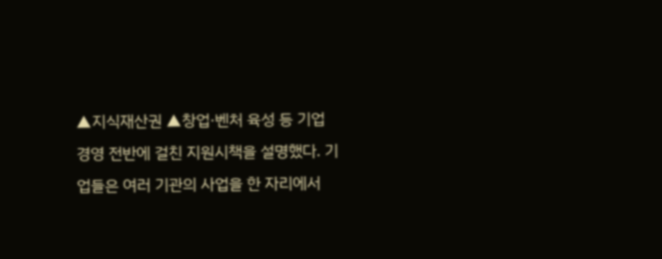▲지식재산권 ▲창업·벤처 육성 등 기업 경영 전반에 걸친 지원시책을 설명했다. 기업들은 여러 기관의 사업을 한 자리에서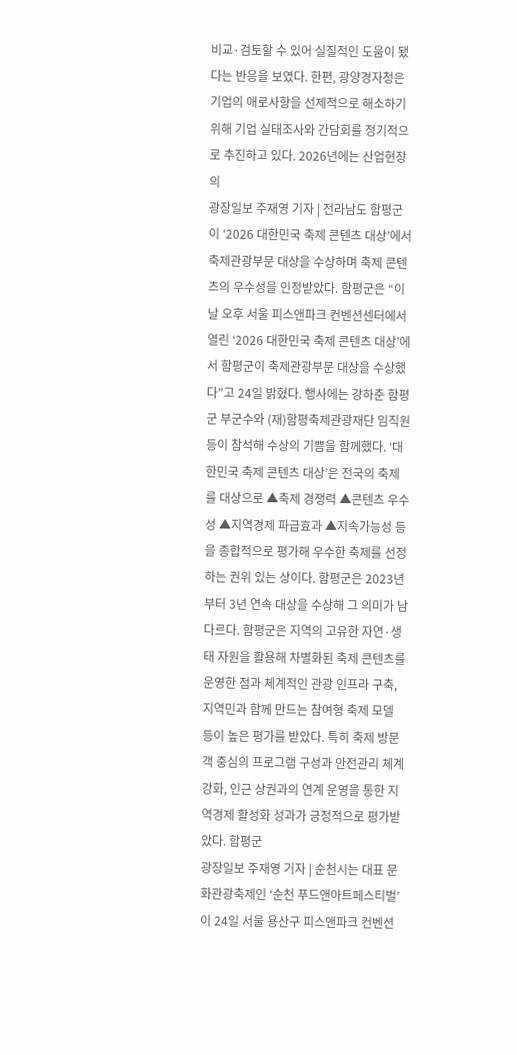비교·검토할 수 있어 실질적인 도움이 됐다는 반응을 보였다. 한편, 광양경자청은 기업의 애로사항을 선제적으로 해소하기 위해 기업 실태조사와 간담회를 정기적으로 추진하고 있다. 2026년에는 산업현장의
광장일보 주재영 기자 | 전라남도 함평군이 ‘2026 대한민국 축제 콘텐츠 대상’에서 축제관광부문 대상을 수상하며 축제 콘텐츠의 우수성을 인정받았다. 함평군은 “이날 오후 서울 피스앤파크 컨벤션센터에서 열린 ‘2026 대한민국 축제 콘텐츠 대상’에서 함평군이 축제관광부문 대상을 수상했다”고 24일 밝혔다. 행사에는 강하춘 함평군 부군수와 (재)함평축제관광재단 임직원 등이 참석해 수상의 기쁨을 함께했다. ‘대한민국 축제 콘텐츠 대상’은 전국의 축제를 대상으로 ▲축제 경쟁력 ▲콘텐츠 우수성 ▲지역경제 파급효과 ▲지속가능성 등을 종합적으로 평가해 우수한 축제를 선정하는 권위 있는 상이다. 함평군은 2023년부터 3년 연속 대상을 수상해 그 의미가 남다르다. 함평군은 지역의 고유한 자연·생태 자원을 활용해 차별화된 축제 콘텐츠를 운영한 점과 체계적인 관광 인프라 구축, 지역민과 함께 만드는 참여형 축제 모델 등이 높은 평가를 받았다. 특히 축제 방문객 중심의 프로그램 구성과 안전관리 체계 강화, 인근 상권과의 연계 운영을 통한 지역경제 활성화 성과가 긍정적으로 평가받았다. 함평군
광장일보 주재영 기자 | 순천시는 대표 문화관광축제인 ‘순천 푸드앤아트페스티벌’이 24일 서울 용산구 피스앤파크 컨벤션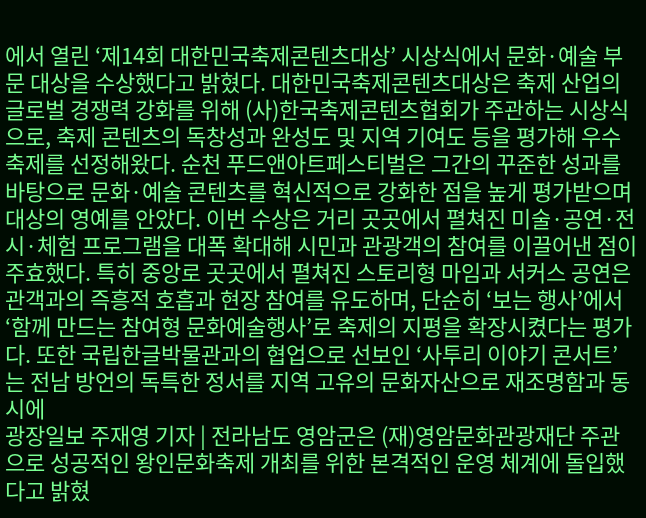에서 열린 ‘제14회 대한민국축제콘텐츠대상’ 시상식에서 문화·예술 부문 대상을 수상했다고 밝혔다. 대한민국축제콘텐츠대상은 축제 산업의 글로벌 경쟁력 강화를 위해 (사)한국축제콘텐츠협회가 주관하는 시상식으로, 축제 콘텐츠의 독창성과 완성도 및 지역 기여도 등을 평가해 우수 축제를 선정해왔다. 순천 푸드앤아트페스티벌은 그간의 꾸준한 성과를 바탕으로 문화·예술 콘텐츠를 혁신적으로 강화한 점을 높게 평가받으며 대상의 영예를 안았다. 이번 수상은 거리 곳곳에서 펼쳐진 미술·공연·전시·체험 프로그램을 대폭 확대해 시민과 관광객의 참여를 이끌어낸 점이 주효했다. 특히 중앙로 곳곳에서 펼쳐진 스토리형 마임과 서커스 공연은 관객과의 즉흥적 호흡과 현장 참여를 유도하며, 단순히 ‘보는 행사’에서 ‘함께 만드는 참여형 문화예술행사’로 축제의 지평을 확장시켰다는 평가다. 또한 국립한글박물관과의 협업으로 선보인 ‘사투리 이야기 콘서트’는 전남 방언의 독특한 정서를 지역 고유의 문화자산으로 재조명함과 동시에
광장일보 주재영 기자 | 전라남도 영암군은 (재)영암문화관광재단 주관으로 성공적인 왕인문화축제 개최를 위한 본격적인 운영 체계에 돌입했다고 밝혔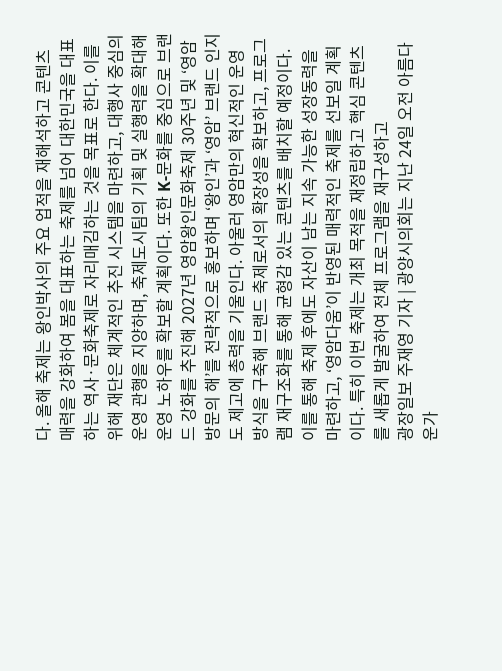다. 올해 축제는 왕인박사의 주요 업적을 재해석하고 콘텐츠 매력을 강화하여 봄을 대표하는 축제를 넘어 대한민국을 대표하는 역사·문화축제로 자리매김하는 것을 목표로 한다. 이를 위해 재단은 체계적인 추진 시스템을 마련하고, 대행사 중심의 운영 관행을 지양하며, 축제도시팀의 기획 및 실행력을 확대해 운영 노하우를 확보할 계획이다. 또한 K-문화를 중심으로 브랜드 강화를 추진해 2027년 영암왕인문화축제 30주년 및 ‘영암방문의 해’를 전략적으로 홍보하며 ‘왕인’과 ‘영암’ 브랜드 인지도 제고에 총력을 기울인다. 아울러 영암만의 혁신적인 운영 방식을 구축해 브랜드 축제로서의 확장성을 확보하고, 프로그램 재구조화를 통해 균형감 있는 콘텐츠를 배치할 예정이다. 이를 통해 축제 후에도 자산이 남는 지속 가능한 성장동력을 마련하고, ‘영암다움’이 반영된 매력적인 축제를 선보일 계획이다. 특히 이번 축제는 개최 목적을 재정립하고 핵심 콘텐츠를 새롭게 발굴하여 전체 프로그램을 재구성하고
광장일보 주재영 기자 | 광양시의회는 지난 24일 오전 아름다운가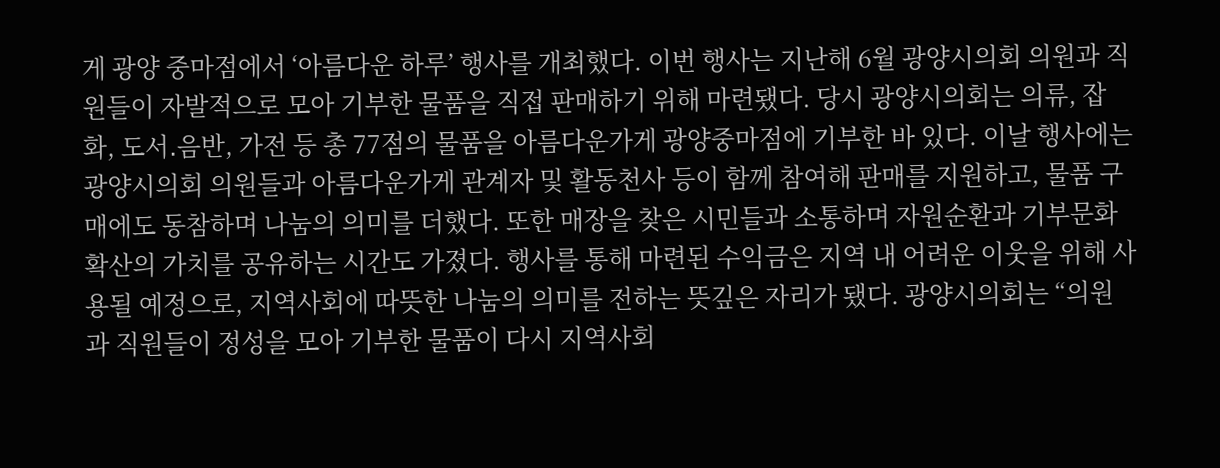게 광양 중마점에서 ‘아름다운 하루’ 행사를 개최했다. 이번 행사는 지난해 6월 광양시의회 의원과 직원들이 자발적으로 모아 기부한 물품을 직접 판매하기 위해 마련됐다. 당시 광양시의회는 의류, 잡화, 도서․음반, 가전 등 총 77점의 물품을 아름다운가게 광양중마점에 기부한 바 있다. 이날 행사에는 광양시의회 의원들과 아름다운가게 관계자 및 활동천사 등이 함께 참여해 판매를 지원하고, 물품 구매에도 동참하며 나눔의 의미를 더했다. 또한 매장을 찾은 시민들과 소통하며 자원순환과 기부문화 확산의 가치를 공유하는 시간도 가졌다. 행사를 통해 마련된 수익금은 지역 내 어려운 이웃을 위해 사용될 예정으로, 지역사회에 따뜻한 나눔의 의미를 전하는 뜻깊은 자리가 됐다. 광양시의회는 “의원과 직원들이 정성을 모아 기부한 물품이 다시 지역사회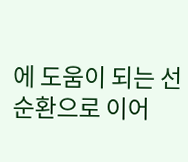에 도움이 되는 선순환으로 이어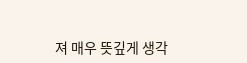져 매우 뜻깊게 생각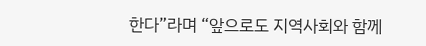한다”라며 “앞으로도 지역사회와 함께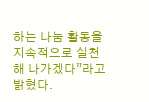하는 나눔 활동을 지속적으로 실천해 나가겠다”라고 밝혔다.